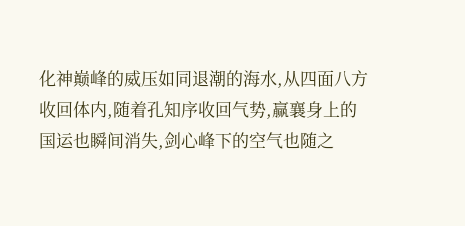化神巅峰的威压如同退潮的海水,从四面八方收回体内,随着孔知序收回气势,赢襄身上的国运也瞬间消失,剑心峰下的空气也随之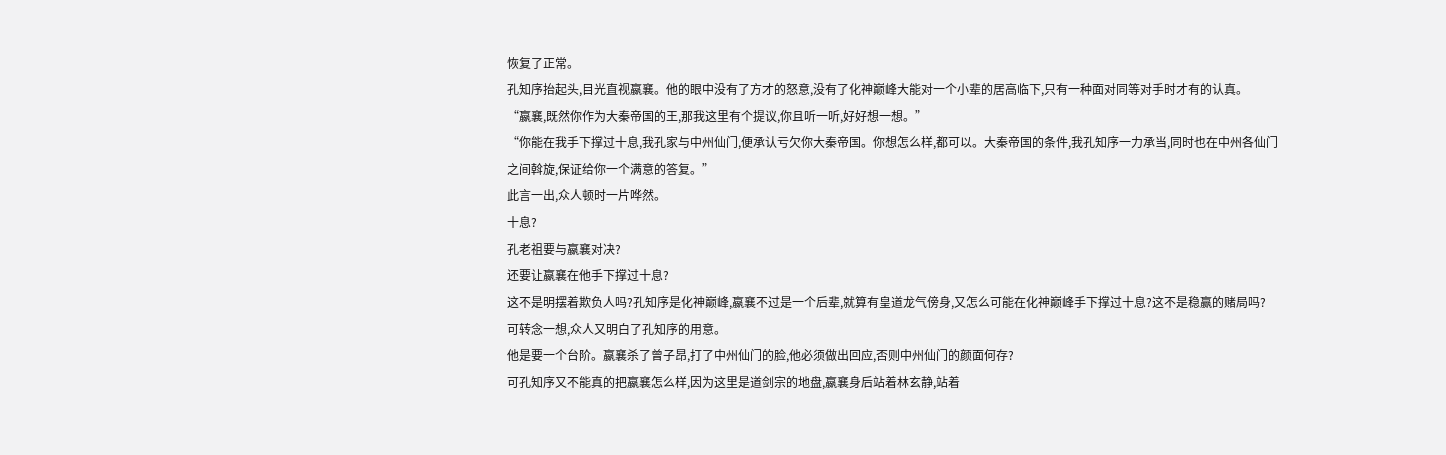恢复了正常。
孔知序抬起头,目光直视嬴襄。他的眼中没有了方才的怒意,没有了化神巅峰大能对一个小辈的居高临下,只有一种面对同等对手时才有的认真。
“嬴襄,既然你作为大秦帝国的王,那我这里有个提议,你且听一听,好好想一想。”
“你能在我手下撑过十息,我孔家与中州仙门,便承认亏欠你大秦帝国。你想怎么样,都可以。大秦帝国的条件,我孔知序一力承当,同时也在中州各仙门之间斡旋,保证给你一个满意的答复。”
此言一出,众人顿时一片哗然。
十息?
孔老祖要与嬴襄对决?
还要让嬴襄在他手下撑过十息?
这不是明摆着欺负人吗?孔知序是化神巅峰,嬴襄不过是一个后辈,就算有皇道龙气傍身,又怎么可能在化神巅峰手下撑过十息?这不是稳赢的赌局吗?
可转念一想,众人又明白了孔知序的用意。
他是要一个台阶。嬴襄杀了曾子昂,打了中州仙门的脸,他必须做出回应,否则中州仙门的颜面何存?
可孔知序又不能真的把嬴襄怎么样,因为这里是道剑宗的地盘,嬴襄身后站着林玄静,站着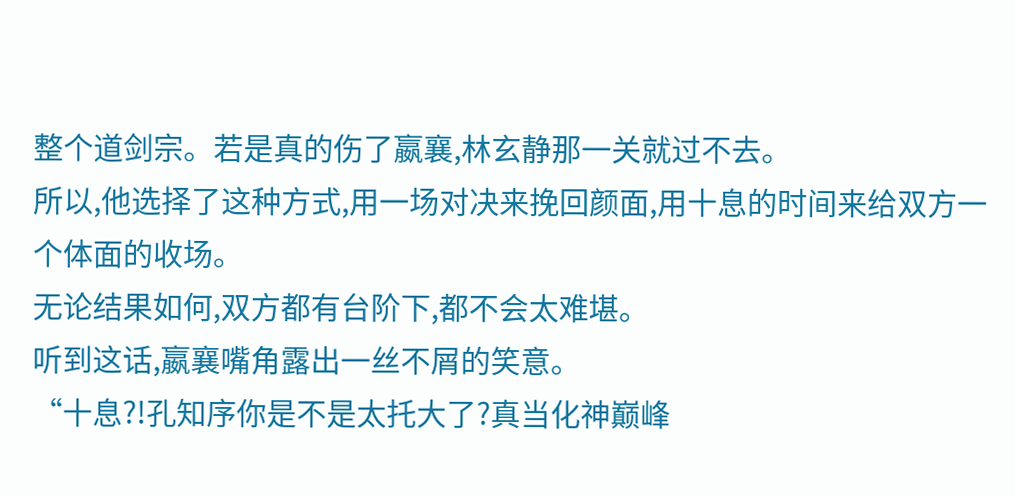整个道剑宗。若是真的伤了嬴襄,林玄静那一关就过不去。
所以,他选择了这种方式,用一场对决来挽回颜面,用十息的时间来给双方一个体面的收场。
无论结果如何,双方都有台阶下,都不会太难堪。
听到这话,嬴襄嘴角露出一丝不屑的笑意。
“十息?!孔知序你是不是太托大了?真当化神巅峰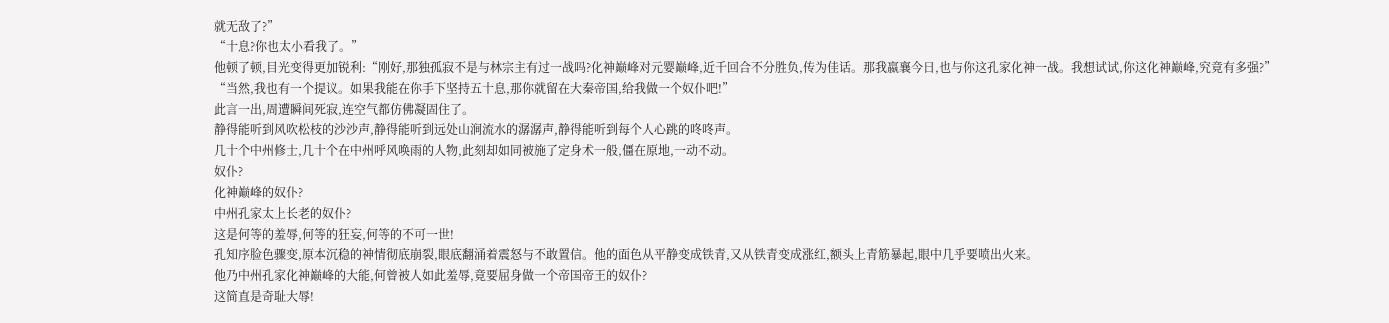就无敌了?”
“十息?你也太小看我了。”
他顿了顿,目光变得更加锐利:“刚好,那独孤寂不是与林宗主有过一战吗?化神巅峰对元婴巅峰,近千回合不分胜负,传为佳话。那我嬴襄今日,也与你这孔家化神一战。我想试试,你这化神巅峰,究竟有多强?”
“当然,我也有一个提议。如果我能在你手下坚持五十息,那你就留在大秦帝国,给我做一个奴仆吧!”
此言一出,周遭瞬间死寂,连空气都仿佛凝固住了。
静得能听到风吹松枝的沙沙声,静得能听到远处山涧流水的潺潺声,静得能听到每个人心跳的咚咚声。
几十个中州修士,几十个在中州呼风唤雨的人物,此刻却如同被施了定身术一般,僵在原地,一动不动。
奴仆?
化神巅峰的奴仆?
中州孔家太上长老的奴仆?
这是何等的羞辱,何等的狂妄,何等的不可一世!
孔知序脸色骤变,原本沉稳的神情彻底崩裂,眼底翻涌着震怒与不敢置信。他的面色从平静变成铁青,又从铁青变成涨红,额头上青筋暴起,眼中几乎要喷出火来。
他乃中州孔家化神巅峰的大能,何曾被人如此羞辱,竟要屈身做一个帝国帝王的奴仆?
这简直是奇耻大辱!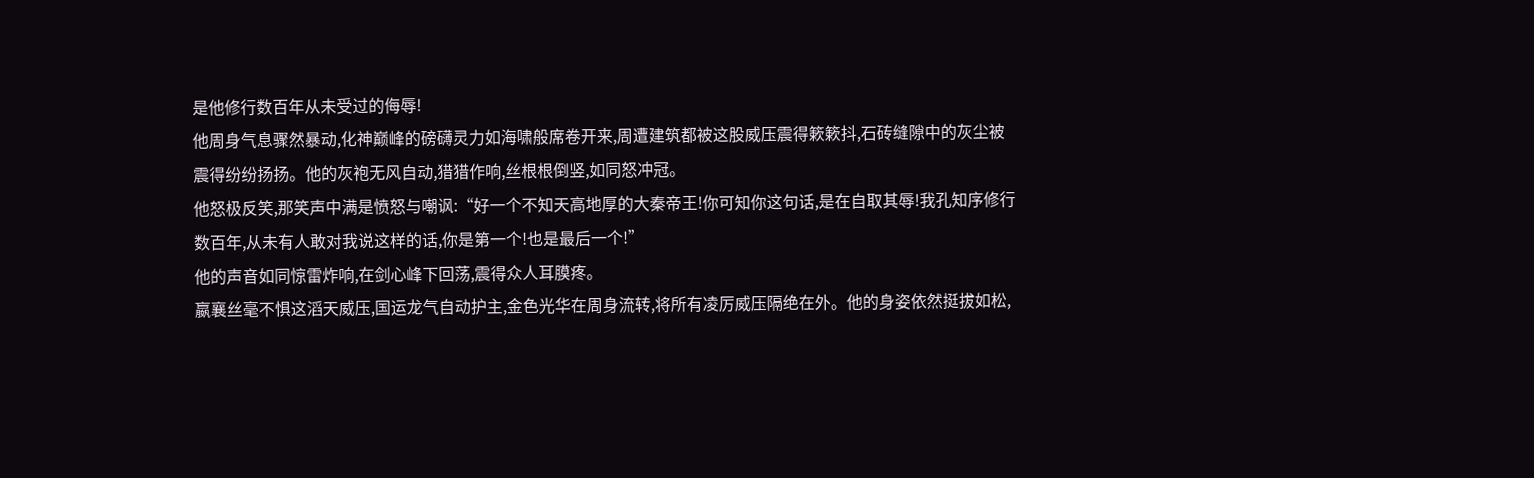是他修行数百年从未受过的侮辱!
他周身气息骤然暴动,化神巅峰的磅礴灵力如海啸般席卷开来,周遭建筑都被这股威压震得簌簌抖,石砖缝隙中的灰尘被震得纷纷扬扬。他的灰袍无风自动,猎猎作响,丝根根倒竖,如同怒冲冠。
他怒极反笑,那笑声中满是愤怒与嘲讽:“好一个不知天高地厚的大秦帝王!你可知你这句话,是在自取其辱!我孔知序修行数百年,从未有人敢对我说这样的话,你是第一个!也是最后一个!”
他的声音如同惊雷炸响,在剑心峰下回荡,震得众人耳膜疼。
嬴襄丝毫不惧这滔天威压,国运龙气自动护主,金色光华在周身流转,将所有凌厉威压隔绝在外。他的身姿依然挺拔如松,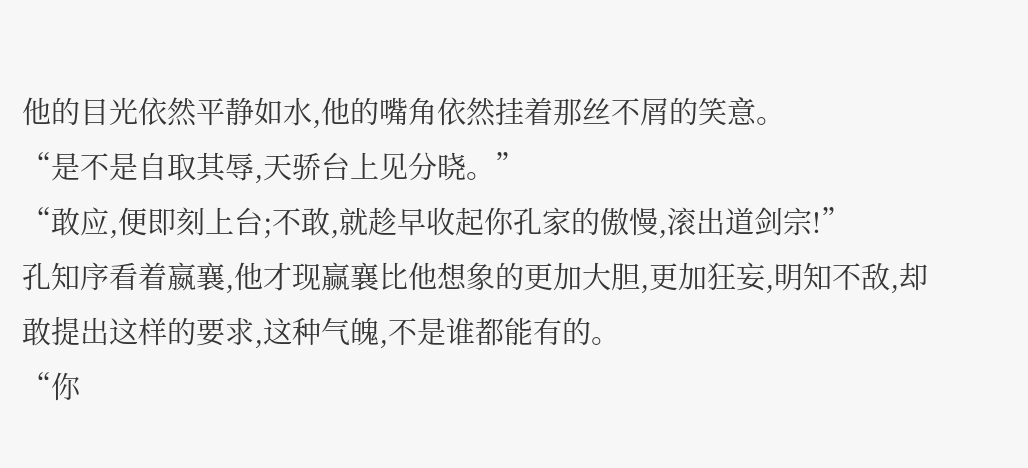他的目光依然平静如水,他的嘴角依然挂着那丝不屑的笑意。
“是不是自取其辱,天骄台上见分晓。”
“敢应,便即刻上台;不敢,就趁早收起你孔家的傲慢,滚出道剑宗!”
孔知序看着嬴襄,他才现赢襄比他想象的更加大胆,更加狂妄,明知不敌,却敢提出这样的要求,这种气魄,不是谁都能有的。
“你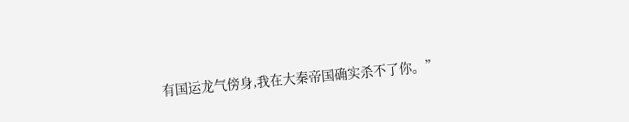有国运龙气傍身,我在大秦帝国确实杀不了你。”